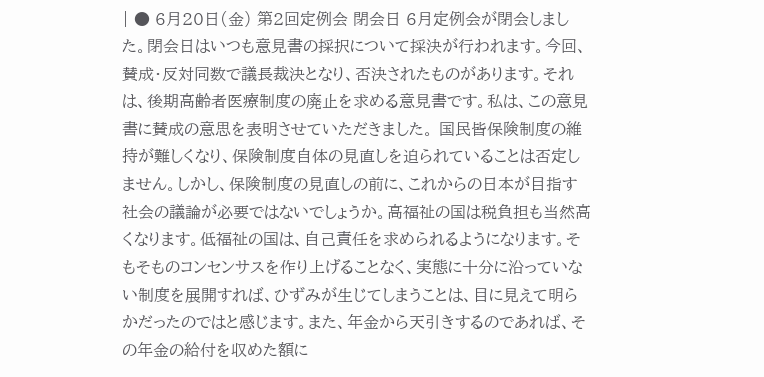| ● 6月20日(金) 第2回定例会 閉会日 6月定例会が閉会しました。閉会日はいつも意見書の採択について採決が行われます。今回、賛成・反対同数で議長裁決となり、否決されたものがあります。それは、後期高齢者医療制度の廃止を求める意見書です。私は、この意見書に賛成の意思を表明させていただきました。 国民皆保険制度の維持が難しくなり、保険制度自体の見直しを迫られていることは否定しません。しかし、保険制度の見直しの前に、これからの日本が目指す社会の議論が必要ではないでしょうか。高福祉の国は税負担も当然高くなります。低福祉の国は、自己責任を求められるようになります。そもそものコンセンサスを作り上げることなく、実態に十分に沿っていない制度を展開すれば、ひずみが生じてしまうことは、目に見えて明らかだったのではと感じます。また、年金から天引きするのであれば、その年金の給付を収めた額に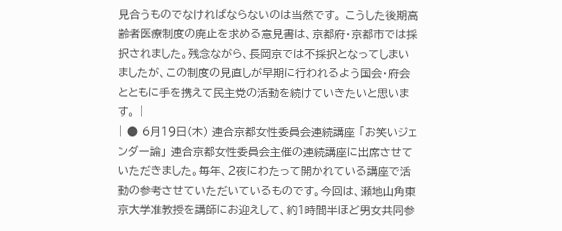見合うものでなければならないのは当然です。 こうした後期高齢者医療制度の廃止を求める意見書は、京都府・京都市では採択されました。残念ながら、長岡京では不採択となってしまいましたが、この制度の見直しが早期に行われるよう国会・府会とともに手を携えて民主党の活動を続けていきたいと思います。 |
| ● 6月19日(木) 連合京都女性委員会連続講座 「お笑いジェンダー論」 連合京都女性委員会主催の連続講座に出席させていただきました。毎年、2夜にわたって開かれている講座で活動の参考させていただいているものです。今回は、瀬地山角東京大学准教授を講師にお迎えして、約1時間半ほど男女共同参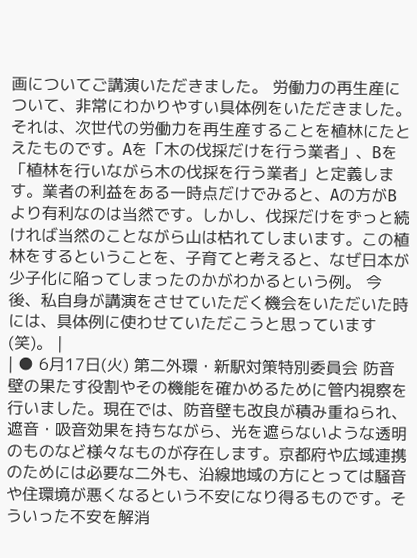画についてご講演いただきました。 労働力の再生産について、非常にわかりやすい具体例をいただきました。それは、次世代の労働力を再生産することを植林にたとえたものです。Aを「木の伐採だけを行う業者」、Bを「植林を行いながら木の伐採を行う業者」と定義します。業者の利益をある一時点だけでみると、Aの方がBより有利なのは当然です。しかし、伐採だけをずっと続ければ当然のことながら山は枯れてしまいます。この植林をするということを、子育てと考えると、なぜ日本が少子化に陥ってしまったのかがわかるという例。 今後、私自身が講演をさせていただく機会をいただいた時には、具体例に使わせていただこうと思っています(笑)。 |
| ● 6月17日(火) 第二外環・新駅対策特別委員会 防音壁の果たす役割やその機能を確かめるために管内視察を行いました。現在では、防音壁も改良が積み重ねられ、遮音・吸音効果を持ちながら、光を遮らないような透明のものなど様々なものが存在します。京都府や広域連携のためには必要な二外も、沿線地域の方にとっては騒音や住環境が悪くなるという不安になり得るものです。そういった不安を解消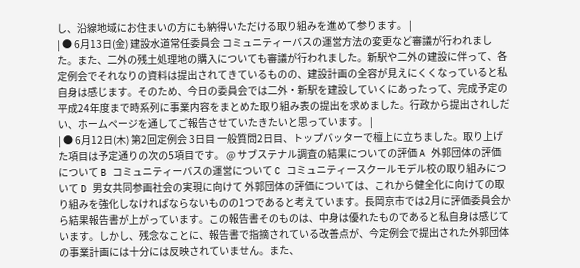し、沿線地域にお住まいの方にも納得いただける取り組みを進めて参ります。 |
| ● 6月13日(金) 建設水道常任委員会 コミュニティーバスの運営方法の変更など審議が行われました。また、二外の残土処理地の購入についても審議が行われました。新駅や二外の建設に伴って、各定例会でそれなりの資料は提出されてきているものの、建設計画の全容が見えにくくなっていると私自身は感じます。そのため、今日の委員会では二外・新駅を建設していくにあったって、完成予定の平成24年度まで時系列に事業内容をまとめた取り組み表の提出を求めました。行政から提出されしだい、ホームページを通してご報告させていたきたいと思っています。 |
| ● 6月12日(木) 第2回定例会 3日目 一般質問2日目、トップバッターで檀上に立ちました。取り上げた項目は予定通りの次の5項目です。 @ サブステナル調査の結果についての評価 A 外郭団体の評価について B コミュニティーバスの運営について C コミュニティースクールモデル校の取り組みについて D 男女共同参画社会の実現に向けて 外郭団体の評価については、これから健全化に向けての取り組みを強化しなければならないものの1つであると考えています。長岡京市では2月に評価委員会から結果報告書が上がっています。この報告書そのものは、中身は優れたものであると私自身は感じています。しかし、残念なことに、報告書で指摘されている改善点が、今定例会で提出された外郭団体の事業計画には十分には反映されていません。また、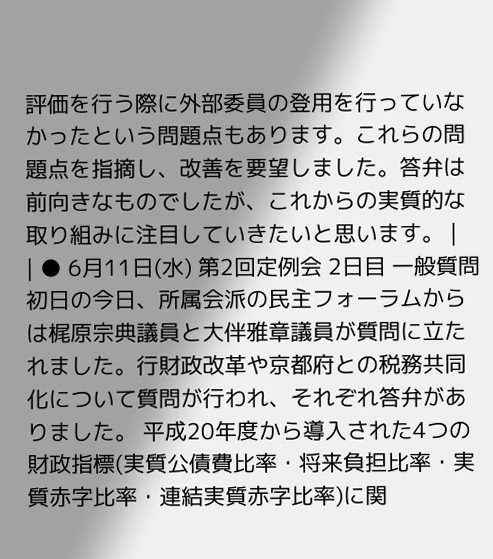評価を行う際に外部委員の登用を行っていなかったという問題点もあります。これらの問題点を指摘し、改善を要望しました。答弁は前向きなものでしたが、これからの実質的な取り組みに注目していきたいと思います。 |
| ● 6月11日(水) 第2回定例会 2日目 一般質問初日の今日、所属会派の民主フォーラムからは梶原宗典議員と大伴雅章議員が質問に立たれました。行財政改革や京都府との税務共同化について質問が行われ、それぞれ答弁がありました。 平成20年度から導入された4つの財政指標(実質公債費比率・将来負担比率・実質赤字比率・連結実質赤字比率)に関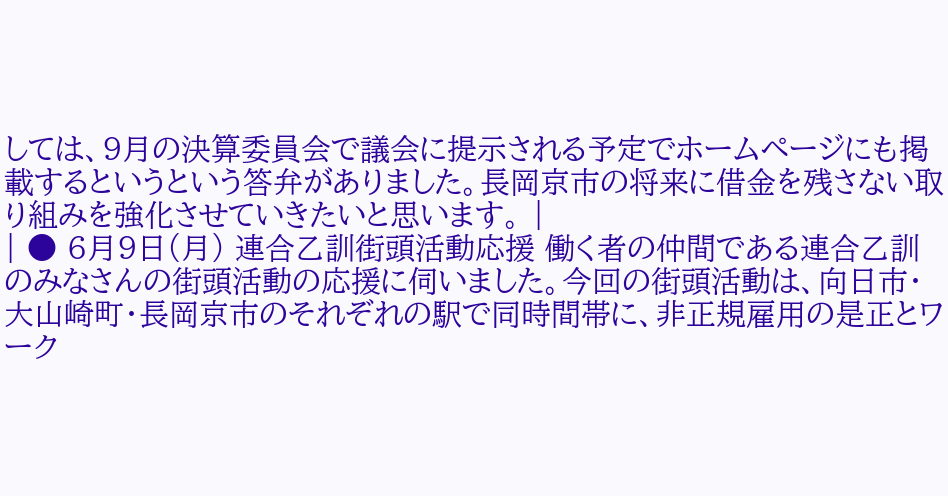しては、9月の決算委員会で議会に提示される予定でホームページにも掲載するというという答弁がありました。長岡京市の将来に借金を残さない取り組みを強化させていきたいと思います。 |
| ● 6月9日(月) 連合乙訓街頭活動応援 働く者の仲間である連合乙訓のみなさんの街頭活動の応援に伺いました。今回の街頭活動は、向日市・大山崎町・長岡京市のそれぞれの駅で同時間帯に、非正規雇用の是正とワーク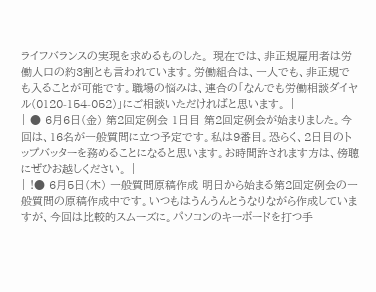ライフバランスの実現を求めるものした。 現在では、非正規雇用者は労働人口の約3割とも言われています。労働組合は、一人でも、非正規でも入ることが可能です。職場の悩みは、連合の「なんでも労働相談ダイヤル(0120-154-052)」にご相談いただければと思います。 |
| ● 6月6日(金) 第2回定例会 1日目 第2回定例会が始まりました。今回は、16名が一般質問に立つ予定です。私は9番目。恐らく、2日目のトップバッターを務めることになると思います。お時間許されます方は、傍聴にぜひお越しください。 |
| !● 6月5日(木) 一般質問原稿作成 明日から始まる第2回定例会の一般質問の原稿作成中です。いつもはうんうんとうなりながら作成していますが、今回は比較的スムーズに。パソコンのキーボードを打つ手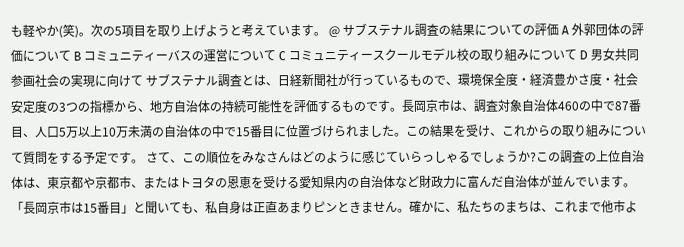も軽やか(笑)。次の5項目を取り上げようと考えています。 @ サブステナル調査の結果についての評価 A 外郭団体の評価について B コミュニティーバスの運営について C コミュニティースクールモデル校の取り組みについて D 男女共同参画社会の実現に向けて サブステナル調査とは、日経新聞社が行っているもので、環境保全度・経済豊かさ度・社会安定度の3つの指標から、地方自治体の持続可能性を評価するものです。長岡京市は、調査対象自治体460の中で87番目、人口5万以上10万未満の自治体の中で15番目に位置づけられました。この結果を受け、これからの取り組みについて質問をする予定です。 さて、この順位をみなさんはどのように感じていらっしゃるでしょうか?この調査の上位自治体は、東京都や京都市、またはトヨタの恩恵を受ける愛知県内の自治体など財政力に富んだ自治体が並んでいます。「長岡京市は15番目」と聞いても、私自身は正直あまりピンときません。確かに、私たちのまちは、これまで他市よ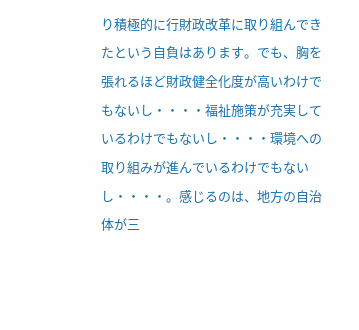り積極的に行財政改革に取り組んできたという自負はあります。でも、胸を張れるほど財政健全化度が高いわけでもないし・・・・福祉施策が充実しているわけでもないし・・・・環境への取り組みが進んでいるわけでもないし・・・・。感じるのは、地方の自治体が三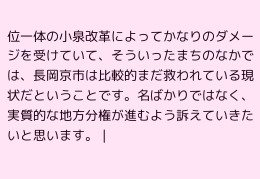位一体の小泉改革によってかなりのダメージを受けていて、そういったまちのなかでは、長岡京市は比較的まだ救われている現状だということです。名ばかりではなく、実質的な地方分権が進むよう訴えていきたいと思います。 |